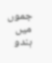جموں میں ہندو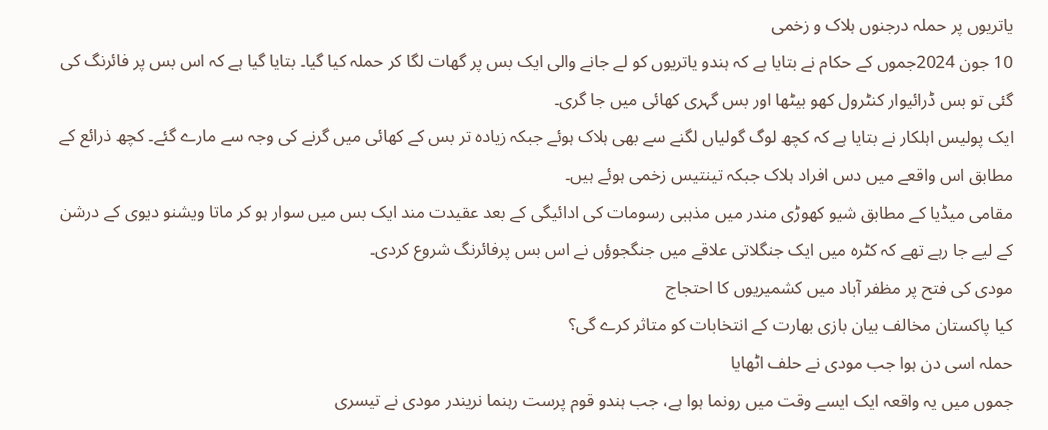یاتریوں پر حملہ درجنوں ہلاک و زخمی
10 جون 2024جموں کے حکام نے بتایا ہے کہ ہندو یاتریوں کو لے جانے والی ایک بس پر گھات لگا کر حملہ کیا گیا۔ بتایا گیا ہے کہ اس بس پر فائرنگ کی گئی تو بس ڈرائیوار کنٹرول کھو بیٹھا اور بس گہری کھائی میں جا گری۔
ایک پولیس اہلکار نے بتایا ہے کہ کچھ لوگ گولیاں لگنے سے بھی ہلاک ہوئے جبکہ زیادہ تر بس کے کھائی میں گرنے کی وجہ سے مارے گئے۔ کچھ ذرائع کے مطابق اس واقعے میں دس افراد ہلاک جبکہ تینتیس زخمی ہوئے ہیں۔
مقامی میڈیا کے مطابق شیو کھوڑی مندر میں مذہبی رسومات کی ادائیگی کے بعد عقیدت مند ایک بس میں سوار ہو کر ماتا ویشنو دیوی کے درشن کے لیے جا رہے تھے کہ کٹرہ میں ایک جنگلاتی علاقے میں جنگجوؤں نے اس بس پرفائرنگ شروع کردی۔
مودی کی فتح پر مظفر آباد میں کشمیریوں کا احتجاج
کیا پاکستان مخالف بیان بازی بھارت کے انتخابات کو متاثر کرے گی؟
حملہ اسی دن ہوا جب مودی نے حلف اٹھایا
جموں میں یہ واقعہ ایک ایسے وقت میں رونما ہوا ہے، جب ہندو قوم پرست رہنما نریندر مودی نے تیسری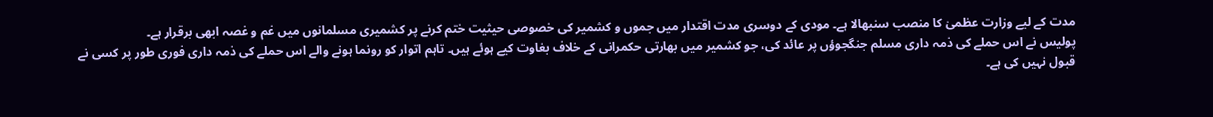مدت کے لیے وزارت عظمیٰ کا منصب سنبھالا ہے۔ مودی کے دوسری مدت اقتدار میں جموں و کشمیر کی خصوصی حیثیت ختم کرنے پر کشمیری مسلمانوں میں غم و غصہ ابھی برقرار ہے۔
پولیس نے اس حملے کی ذمہ داری مسلم جنگجوؤں پر عائد کی، جو کشمیر میں بھارتی حکمرانی کے خلاف بغاوت کیے ہوئے ہیں۔ تاہم اتوار کو رونما ہونے والے اس حملے کی ذمہ داری فوری طور پر کسی نے قبول نہیں کی ہے۔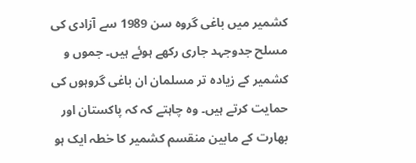کشمیر میں باغی گروہ سن 1989 سے آزادی کی مسلح جدوجہد جاری رکھے ہوئے ہیں۔ جموں و کشمیر کے زیادہ تر مسلمان ان باغی گروہوں کی حمایت کرتے ہیں۔ وہ چاہتے کہ کہ پاکستان اور بھارت کے مابین منقسم کشمیر کا خطہ ایک ہو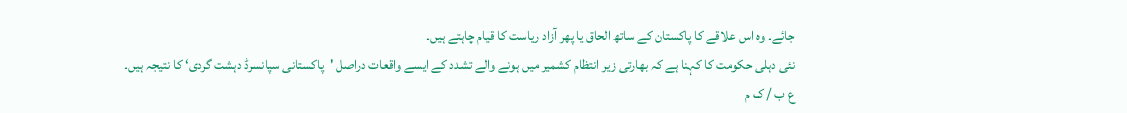جائے۔ وہ اس علاقے کا پاکستان کے ساتھ الحاق یا پھر آزاد ریاست کا قیام چاہتے ہیں۔
نئی دہلی حکومت کا کہنا ہے کہ بھارتی زیر انتظام کشمیر میں ہونے والے تشدد کے ایسے واقعات دراصل 'پاکستانی سپانسرڈ دہشت گردی‘ کا نتیجہ ہیں۔
ع ب / ک م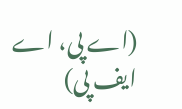(اے پی، اے ایف پی)